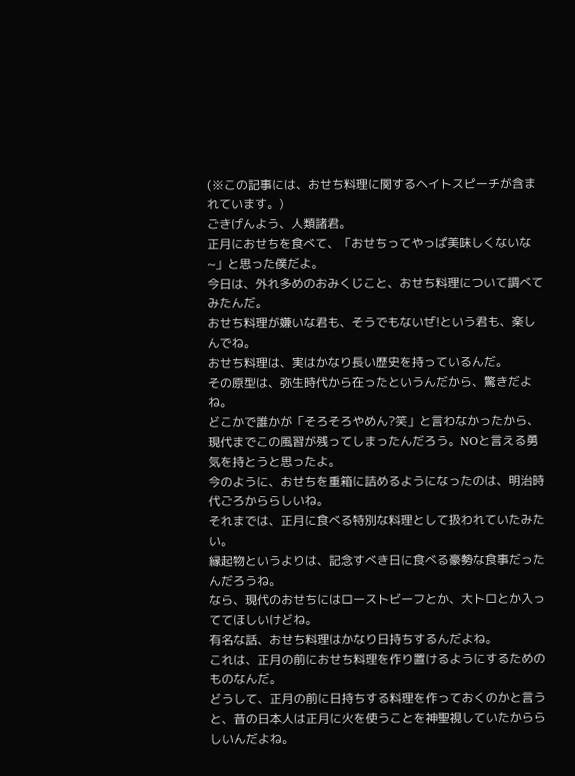(※この記事には、おせち料理に関するヘイトスピーチが含まれています。)
ごきげんよう、人類諸君。
正月におせちを食べて、「おせちってやっぱ美味しくないな~」と思った僕だよ。
今日は、外れ多めのおみくじこと、おせち料理について調べてみたんだ。
おせち料理が嫌いな君も、そうでもないぜ!という君も、楽しんでね。
おせち料理は、実はかなり長い歴史を持っているんだ。
その原型は、弥生時代から在ったというんだから、驚きだよね。
どこかで誰かが「そろそろやめん?笑」と言わなかったから、現代までこの風習が残ってしまったんだろう。NOと言える勇気を持とうと思ったよ。
今のように、おせちを重箱に詰めるようになったのは、明治時代ごろかららしいね。
それまでは、正月に食べる特別な料理として扱われていたみたい。
縁起物というよりは、記念すべき日に食べる豪勢な食事だったんだろうね。
なら、現代のおせちにはローストビーフとか、大トロとか入っててほしいけどね。
有名な話、おせち料理はかなり日持ちするんだよね。
これは、正月の前におせち料理を作り置けるようにするためのものなんだ。
どうして、正月の前に日持ちする料理を作っておくのかと言うと、昔の日本人は正月に火を使うことを神聖視していたかららしいんだよね。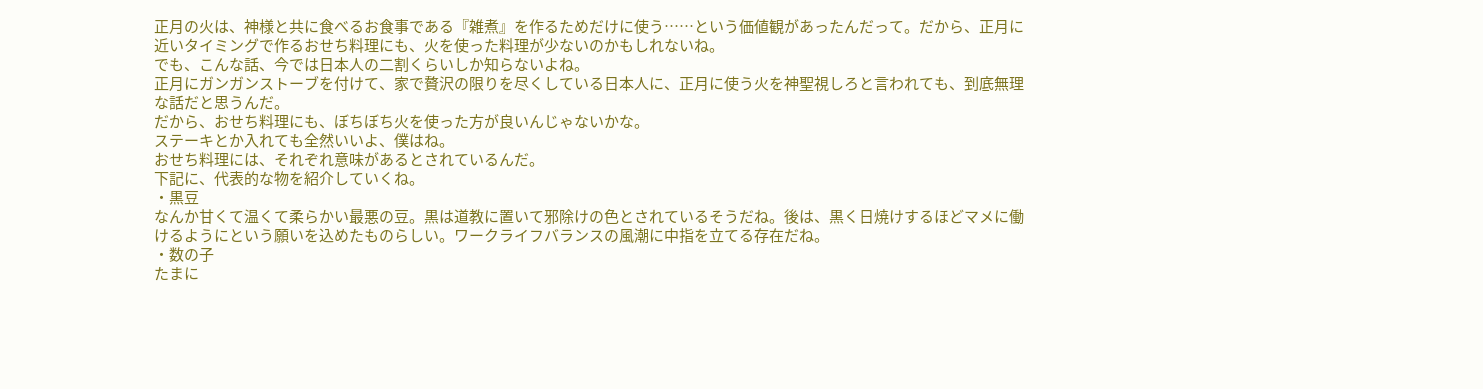正月の火は、神様と共に食べるお食事である『雑煮』を作るためだけに使う……という価値観があったんだって。だから、正月に近いタイミングで作るおせち料理にも、火を使った料理が少ないのかもしれないね。
でも、こんな話、今では日本人の二割くらいしか知らないよね。
正月にガンガンストーブを付けて、家で贅沢の限りを尽くしている日本人に、正月に使う火を神聖視しろと言われても、到底無理な話だと思うんだ。
だから、おせち料理にも、ぼちぼち火を使った方が良いんじゃないかな。
ステーキとか入れても全然いいよ、僕はね。
おせち料理には、それぞれ意味があるとされているんだ。
下記に、代表的な物を紹介していくね。
・黒豆
なんか甘くて温くて柔らかい最悪の豆。黒は道教に置いて邪除けの色とされているそうだね。後は、黒く日焼けするほどマメに働けるようにという願いを込めたものらしい。ワークライフバランスの風潮に中指を立てる存在だね。
・数の子
たまに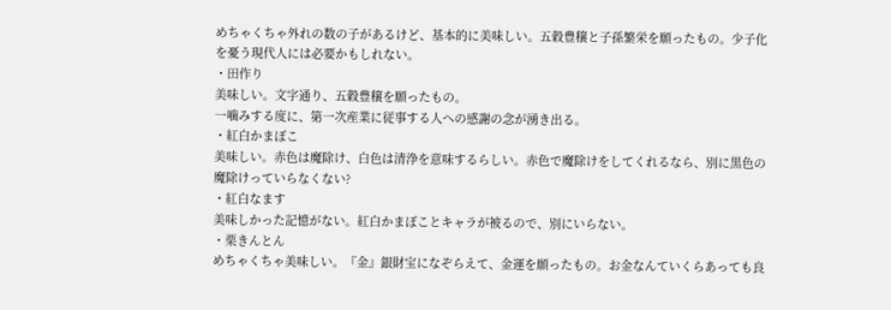めちゃくちゃ外れの数の子があるけど、基本的に美味しい。五穀豊穣と子孫繁栄を願ったもの。少子化を憂う現代人には必要かもしれない。
・田作り
美味しい。文字通り、五穀豊穣を願ったもの。
一噛みする度に、第一次産業に従事する人への感謝の念が湧き出る。
・紅白かまぼこ
美味しい。赤色は魔除け、白色は清浄を意味するらしい。赤色で魔除けをしてくれるなら、別に黒色の魔除けっていらなくない?
・紅白なます
美味しかった記憶がない。紅白かまぼことキャラが被るので、別にいらない。
・栗きんとん
めちゃくちゃ美味しい。『金』銀財宝になぞらえて、金運を願ったもの。お金なんていくらあっても良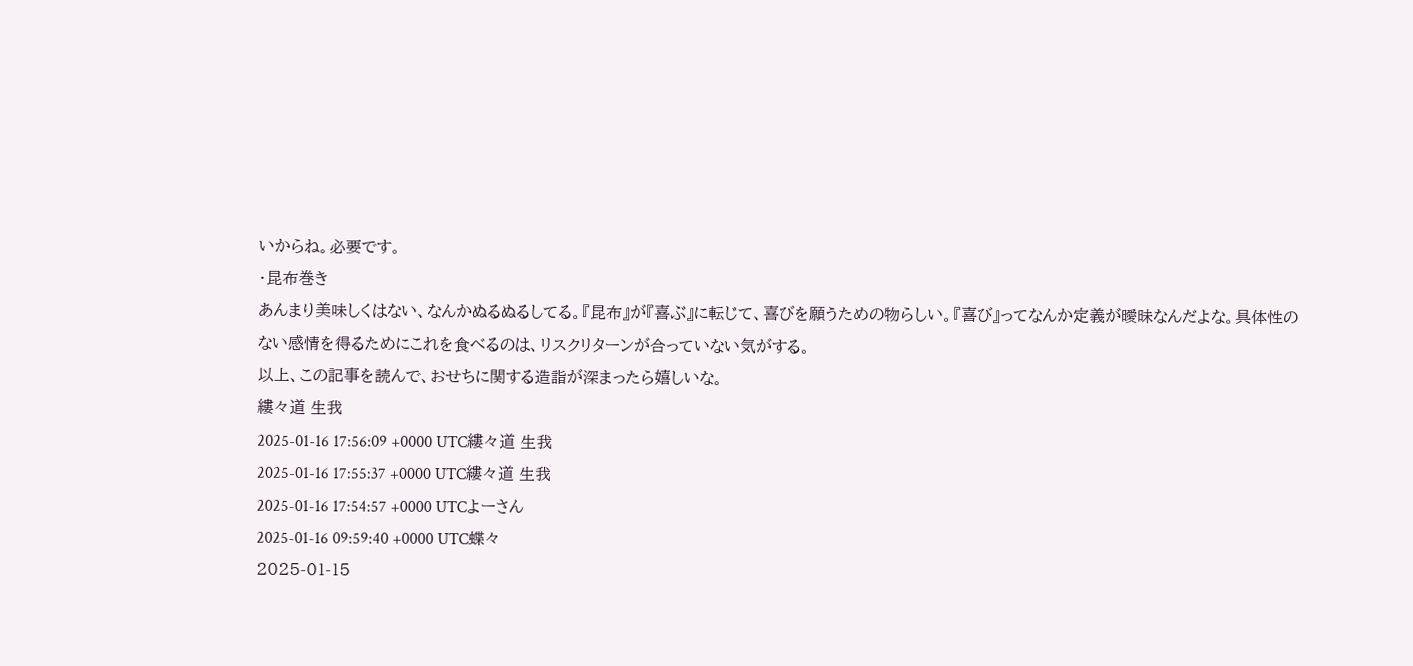いからね。必要です。
・昆布巻き
あんまり美味しくはない、なんかぬるぬるしてる。『昆布』が『喜ぶ』に転じて、喜びを願うための物らしい。『喜び』ってなんか定義が曖昧なんだよな。具体性のない感情を得るためにこれを食べるのは、リスクリターンが合っていない気がする。
以上、この記事を読んで、おせちに関する造詣が深まったら嬉しいな。
縷々道 生我
2025-01-16 17:56:09 +0000 UTC縷々道 生我
2025-01-16 17:55:37 +0000 UTC縷々道 生我
2025-01-16 17:54:57 +0000 UTCよーさん
2025-01-16 09:59:40 +0000 UTC蝶々
2025-01-15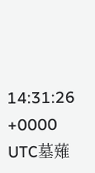14:31:26 +0000 UTC墓薙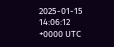2025-01-15 14:06:12 +0000 UTC